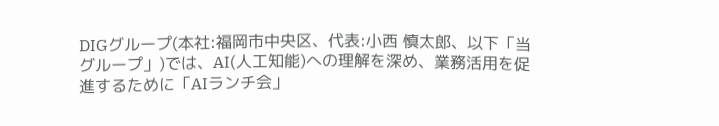DIGグループ(本社:福岡市中央区、代表:小西 慎太郎、以下「当グループ」)では、AI(人工知能)への理解を深め、業務活用を促進するために「AIランチ会」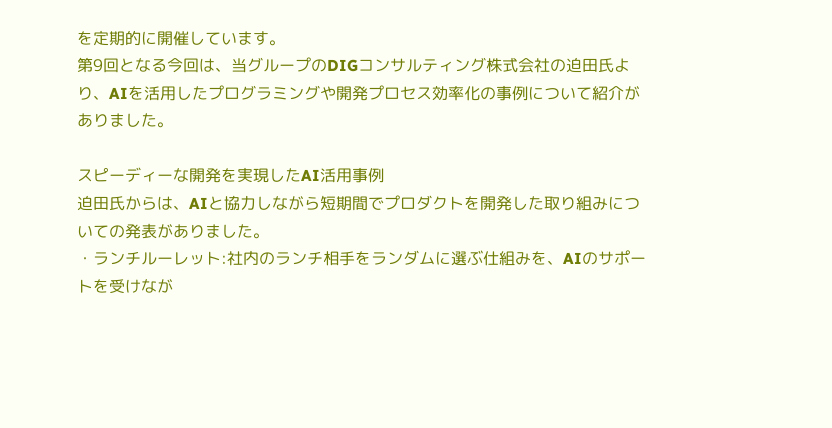を定期的に開催しています。
第9回となる今回は、当グループのDIGコンサルティング株式会社の迫田氏より、AIを活用したプログラミングや開発プロセス効率化の事例について紹介がありました。

スピーディーな開発を実現したAI活用事例
迫田氏からは、AIと協力しながら短期間でプロダクトを開発した取り組みについての発表がありました。
・ランチルーレット:社内のランチ相手をランダムに選ぶ仕組みを、AIのサポートを受けなが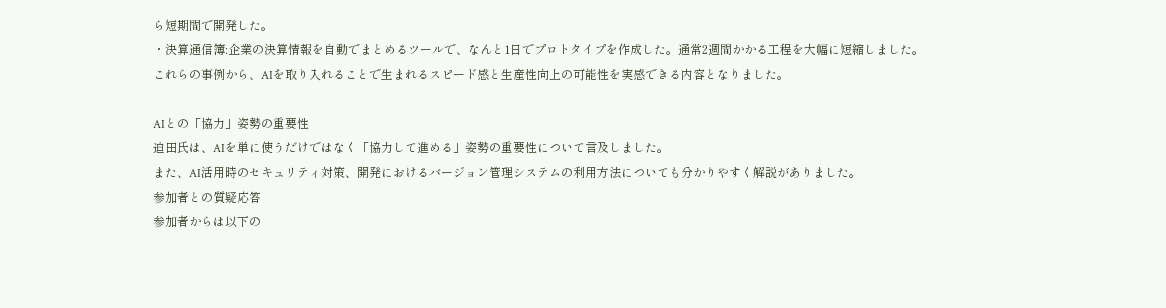ら短期間で開発した。
・決算通信簿:企業の決算情報を自動でまとめるツールで、なんと1日でプロトタイプを作成した。通常2週間かかる工程を大幅に短縮しました。
これらの事例から、AIを取り入れることで生まれるスピード感と生産性向上の可能性を実感できる内容となりました。

AIとの「協力」姿勢の重要性
迫田氏は、AIを単に使うだけではなく「協力して進める」姿勢の重要性について言及しました。
また、AI活用時のセキュリティ対策、開発におけるバージョン管理システムの利用方法についても分かりやすく解説がありました。
参加者との質疑応答
参加者からは以下の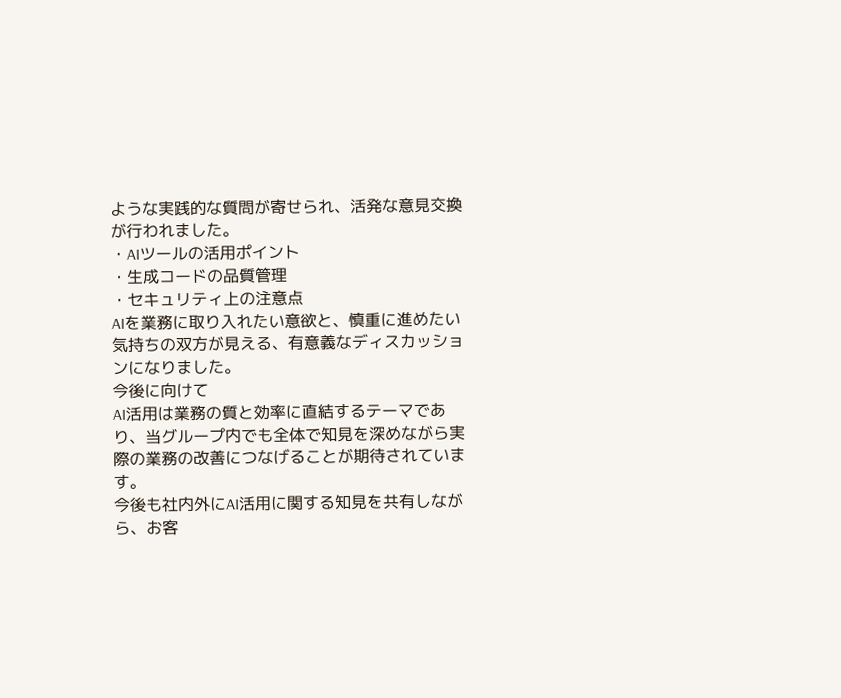ような実践的な質問が寄せられ、活発な意見交換が行われました。
・AIツールの活用ポイント
・生成コードの品質管理
・セキュリティ上の注意点
AIを業務に取り入れたい意欲と、慎重に進めたい気持ちの双方が見える、有意義なディスカッションになりました。
今後に向けて
AI活用は業務の質と効率に直結するテーマであり、当グループ内でも全体で知見を深めながら実際の業務の改善につなげることが期待されています。
今後も社内外にAI活用に関する知見を共有しながら、お客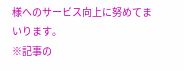様へのサービス向上に努めてまいります。
※記事の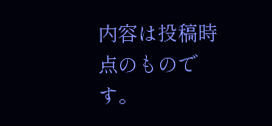内容は投稿時点のものです。